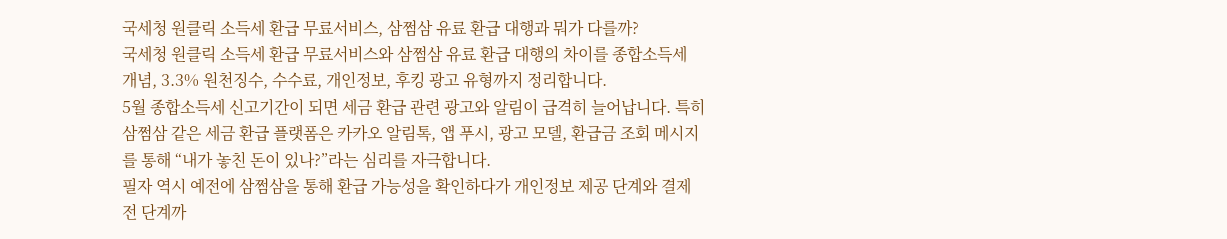국세청 원클릭 소득세 환급 무료서비스, 삼쩜삼 유료 환급 대행과 뭐가 다를까?
국세청 원클릭 소득세 환급 무료서비스와 삼쩜삼 유료 환급 대행의 차이를 종합소득세 개념, 3.3% 원천징수, 수수료, 개인정보, 후킹 광고 유형까지 정리합니다.
5월 종합소득세 신고기간이 되면 세금 환급 관련 광고와 알림이 급격히 늘어납니다. 특히 삼쩜삼 같은 세금 환급 플랫폼은 카카오 알림톡, 앱 푸시, 광고 모델, 환급금 조회 메시지를 통해 “내가 놓친 돈이 있나?”라는 심리를 자극합니다.
필자 역시 예전에 삼쩜삼을 통해 환급 가능성을 확인하다가 개인정보 제공 단계와 결제 전 단계까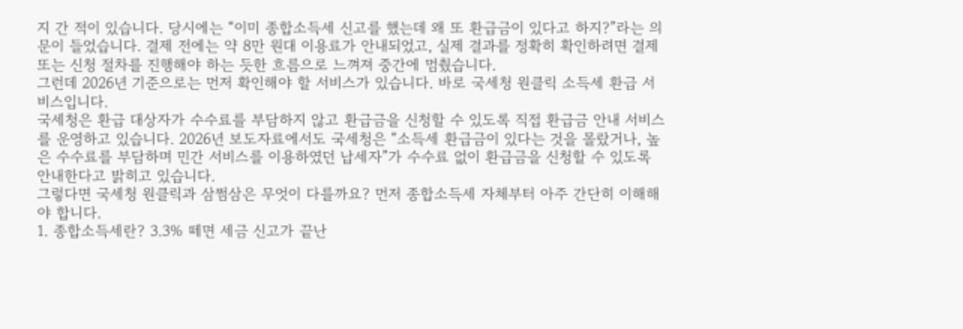지 간 적이 있습니다. 당시에는 “이미 종합소득세 신고를 했는데 왜 또 환급금이 있다고 하지?”라는 의문이 들었습니다. 결제 전에는 약 8만 원대 이용료가 안내되었고, 실제 결과를 정확히 확인하려면 결제 또는 신청 절차를 진행해야 하는 듯한 흐름으로 느껴져 중간에 멈췄습니다.
그런데 2026년 기준으로는 먼저 확인해야 할 서비스가 있습니다. 바로 국세청 원클릭 소득세 환급 서비스입니다.
국세청은 환급 대상자가 수수료를 부담하지 않고 환급금을 신청할 수 있도록 직접 환급금 안내 서비스를 운영하고 있습니다. 2026년 보도자료에서도 국세청은 “소득세 환급금이 있다는 것을 몰랐거나, 높은 수수료를 부담하며 민간 서비스를 이용하였던 납세자”가 수수료 없이 환급금을 신청할 수 있도록 안내한다고 밝히고 있습니다.
그렇다면 국세청 원클릭과 삼쩜삼은 무엇이 다를까요? 먼저 종합소득세 자체부터 아주 간단히 이해해야 합니다.
1. 종합소득세란? 3.3% 떼면 세금 신고가 끝난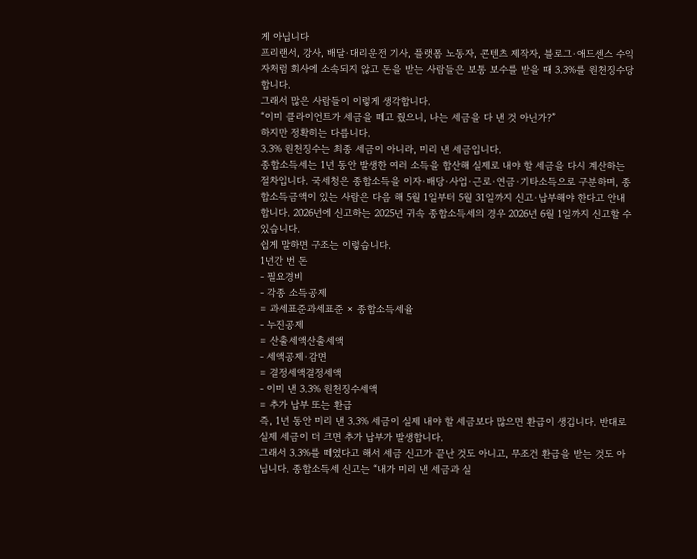게 아닙니다
프리랜서, 강사, 배달·대리운전 기사, 플랫폼 노동자, 콘텐츠 제작자, 블로그·애드센스 수익자처럼 회사에 소속되지 않고 돈을 받는 사람들은 보통 보수를 받을 때 3.3%를 원천징수당합니다.
그래서 많은 사람들이 이렇게 생각합니다.
“이미 클라이언트가 세금을 떼고 줬으니, 나는 세금을 다 낸 것 아닌가?”
하지만 정확히는 다릅니다.
3.3% 원천징수는 최종 세금이 아니라, 미리 낸 세금입니다.
종합소득세는 1년 동안 발생한 여러 소득을 합산해 실제로 내야 할 세금을 다시 계산하는 절차입니다. 국세청은 종합소득을 이자·배당·사업·근로·연금·기타소득으로 구분하며, 종합소득금액이 있는 사람은 다음 해 5월 1일부터 5월 31일까지 신고·납부해야 한다고 안내합니다. 2026년에 신고하는 2025년 귀속 종합소득세의 경우 2026년 6월 1일까지 신고할 수 있습니다.
쉽게 말하면 구조는 이렇습니다.
1년간 번 돈
- 필요경비
- 각종 소득공제
= 과세표준과세표준 × 종합소득세율
- 누진공제
= 산출세액산출세액
- 세액공제·감면
= 결정세액결정세액
- 이미 낸 3.3% 원천징수세액
= 추가 납부 또는 환급
즉, 1년 동안 미리 낸 3.3% 세금이 실제 내야 할 세금보다 많으면 환급이 생깁니다. 반대로 실제 세금이 더 크면 추가 납부가 발생합니다.
그래서 3.3%를 떼였다고 해서 세금 신고가 끝난 것도 아니고, 무조건 환급을 받는 것도 아닙니다. 종합소득세 신고는 “내가 미리 낸 세금과 실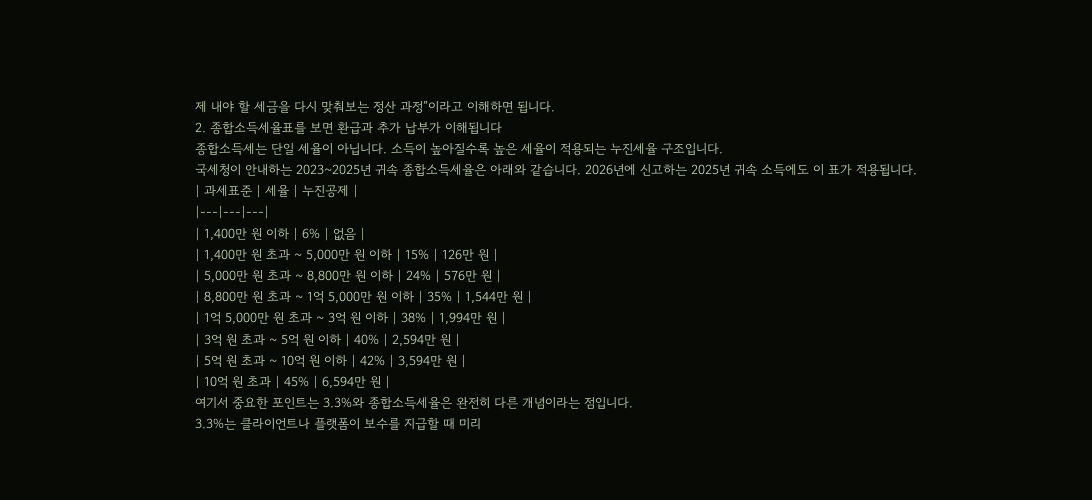제 내야 할 세금을 다시 맞춰보는 정산 과정”이라고 이해하면 됩니다.
2. 종합소득세율표를 보면 환급과 추가 납부가 이해됩니다
종합소득세는 단일 세율이 아닙니다. 소득이 높아질수록 높은 세율이 적용되는 누진세율 구조입니다.
국세청이 안내하는 2023~2025년 귀속 종합소득세율은 아래와 같습니다. 2026년에 신고하는 2025년 귀속 소득에도 이 표가 적용됩니다.
| 과세표준 | 세율 | 누진공제 |
|---|---|---|
| 1,400만 원 이하 | 6% | 없음 |
| 1,400만 원 초과 ~ 5,000만 원 이하 | 15% | 126만 원 |
| 5,000만 원 초과 ~ 8,800만 원 이하 | 24% | 576만 원 |
| 8,800만 원 초과 ~ 1억 5,000만 원 이하 | 35% | 1,544만 원 |
| 1억 5,000만 원 초과 ~ 3억 원 이하 | 38% | 1,994만 원 |
| 3억 원 초과 ~ 5억 원 이하 | 40% | 2,594만 원 |
| 5억 원 초과 ~ 10억 원 이하 | 42% | 3,594만 원 |
| 10억 원 초과 | 45% | 6,594만 원 |
여기서 중요한 포인트는 3.3%와 종합소득세율은 완전히 다른 개념이라는 점입니다.
3.3%는 클라이언트나 플랫폼이 보수를 지급할 때 미리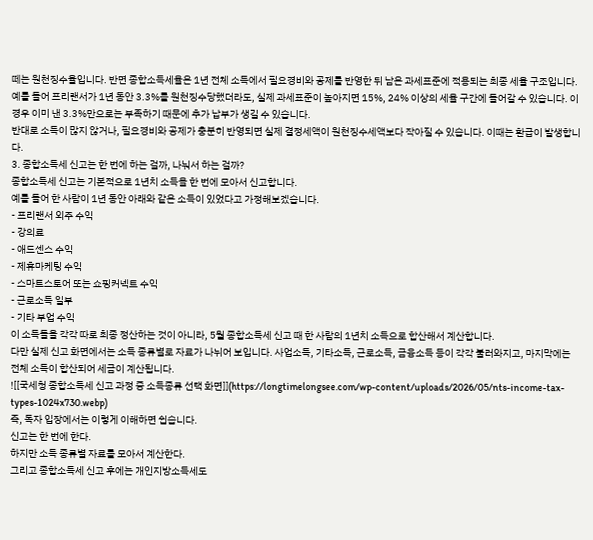떼는 원천징수율입니다. 반면 종합소득세율은 1년 전체 소득에서 필요경비와 공제를 반영한 뒤 남은 과세표준에 적용되는 최종 세율 구조입니다.
예를 들어 프리랜서가 1년 동안 3.3%를 원천징수당했더라도, 실제 과세표준이 높아지면 15%, 24% 이상의 세율 구간에 들어갈 수 있습니다. 이 경우 이미 낸 3.3%만으로는 부족하기 때문에 추가 납부가 생길 수 있습니다.
반대로 소득이 많지 않거나, 필요경비와 공제가 충분히 반영되면 실제 결정세액이 원천징수세액보다 작아질 수 있습니다. 이때는 환급이 발생합니다.
3. 종합소득세 신고는 한 번에 하는 걸까, 나눠서 하는 걸까?
종합소득세 신고는 기본적으로 1년치 소득을 한 번에 모아서 신고합니다.
예를 들어 한 사람이 1년 동안 아래와 같은 소득이 있었다고 가정해보겠습니다.
- 프리랜서 외주 수익
- 강의료
- 애드센스 수익
- 제휴마케팅 수익
- 스마트스토어 또는 쇼핑커넥트 수익
- 근로소득 일부
- 기타 부업 수익
이 소득들을 각각 따로 최종 정산하는 것이 아니라, 5월 종합소득세 신고 때 한 사람의 1년치 소득으로 합산해서 계산합니다.
다만 실제 신고 화면에서는 소득 종류별로 자료가 나뉘어 보입니다. 사업소득, 기타소득, 근로소득, 금융소득 등이 각각 불러와지고, 마지막에는 전체 소득이 합산되어 세금이 계산됩니다.
![[국세청 종합소득세 신고 과정 중 소득종류 선택 화면]](https://longtimelongsee.com/wp-content/uploads/2026/05/nts-income-tax-types-1024x730.webp)
즉, 독자 입장에서는 이렇게 이해하면 쉽습니다.
신고는 한 번에 한다.
하지만 소득 종류별 자료를 모아서 계산한다.
그리고 종합소득세 신고 후에는 개인지방소득세도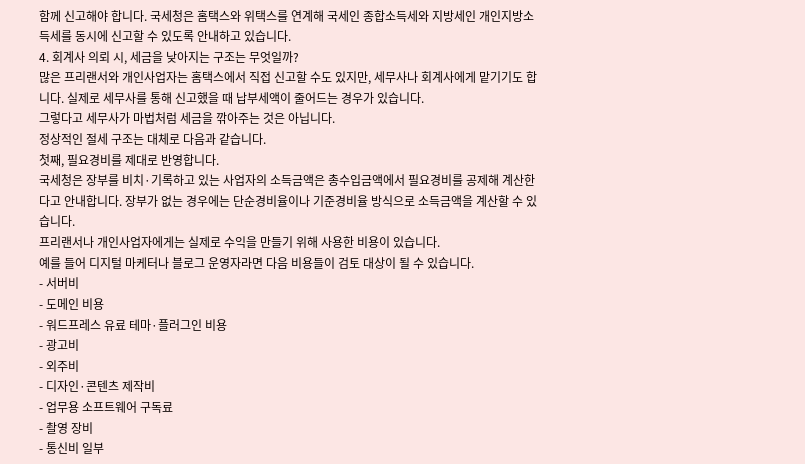함께 신고해야 합니다. 국세청은 홈택스와 위택스를 연계해 국세인 종합소득세와 지방세인 개인지방소득세를 동시에 신고할 수 있도록 안내하고 있습니다.
4. 회계사 의뢰 시, 세금을 낮아지는 구조는 무엇일까?
많은 프리랜서와 개인사업자는 홈택스에서 직접 신고할 수도 있지만, 세무사나 회계사에게 맡기기도 합니다. 실제로 세무사를 통해 신고했을 때 납부세액이 줄어드는 경우가 있습니다.
그렇다고 세무사가 마법처럼 세금을 깎아주는 것은 아닙니다.
정상적인 절세 구조는 대체로 다음과 같습니다.
첫째, 필요경비를 제대로 반영합니다.
국세청은 장부를 비치·기록하고 있는 사업자의 소득금액은 총수입금액에서 필요경비를 공제해 계산한다고 안내합니다. 장부가 없는 경우에는 단순경비율이나 기준경비율 방식으로 소득금액을 계산할 수 있습니다.
프리랜서나 개인사업자에게는 실제로 수익을 만들기 위해 사용한 비용이 있습니다.
예를 들어 디지털 마케터나 블로그 운영자라면 다음 비용들이 검토 대상이 될 수 있습니다.
- 서버비
- 도메인 비용
- 워드프레스 유료 테마·플러그인 비용
- 광고비
- 외주비
- 디자인·콘텐츠 제작비
- 업무용 소프트웨어 구독료
- 촬영 장비
- 통신비 일부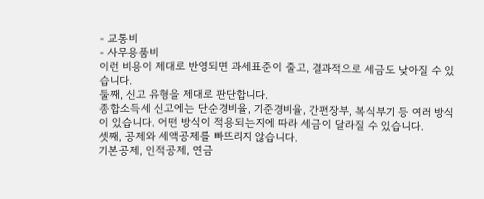- 교통비
- 사무용품비
이런 비용이 제대로 반영되면 과세표준이 줄고, 결과적으로 세금도 낮아질 수 있습니다.
둘째, 신고 유형을 제대로 판단합니다.
종합소득세 신고에는 단순경비율, 기준경비율, 간편장부, 복식부기 등 여러 방식이 있습니다. 어떤 방식이 적용되는지에 따라 세금이 달라질 수 있습니다.
셋째, 공제와 세액공제를 빠뜨리지 않습니다.
기본공제, 인적공제, 연금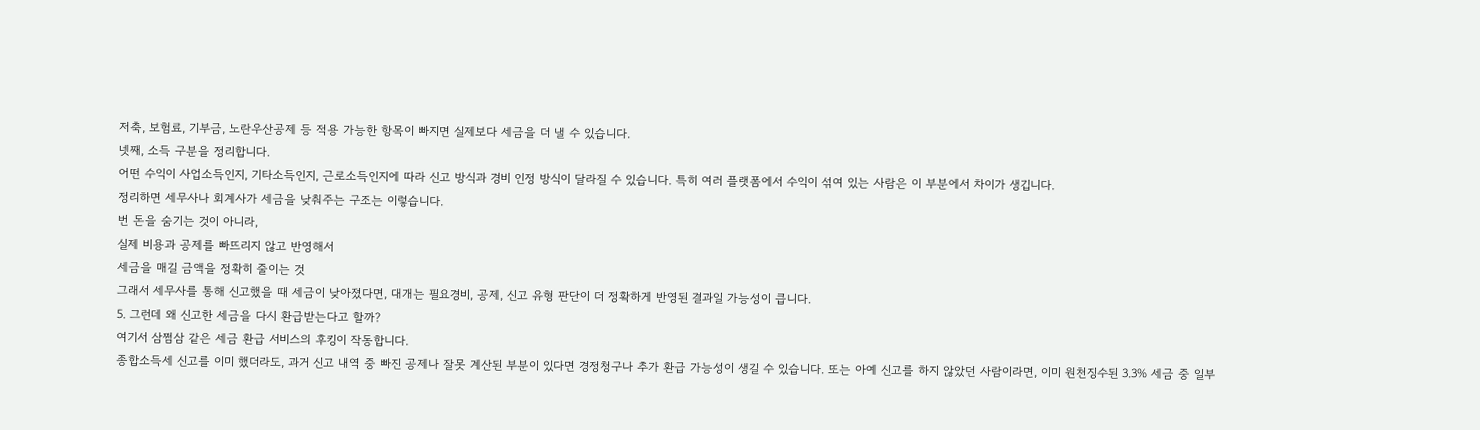저축, 보험료, 기부금, 노란우산공제 등 적용 가능한 항목이 빠지면 실제보다 세금을 더 낼 수 있습니다.
넷째, 소득 구분을 정리합니다.
어떤 수익이 사업소득인지, 기타소득인지, 근로소득인지에 따라 신고 방식과 경비 인정 방식이 달라질 수 있습니다. 특히 여러 플랫폼에서 수익이 섞여 있는 사람은 이 부분에서 차이가 생깁니다.
정리하면 세무사나 회계사가 세금을 낮춰주는 구조는 이렇습니다.
번 돈을 숨기는 것이 아니라,
실제 비용과 공제를 빠뜨리지 않고 반영해서
세금을 매길 금액을 정확히 줄이는 것
그래서 세무사를 통해 신고했을 때 세금이 낮아졌다면, 대개는 필요경비, 공제, 신고 유형 판단이 더 정확하게 반영된 결과일 가능성이 큽니다.
5. 그런데 왜 신고한 세금을 다시 환급받는다고 할까?
여기서 삼쩜삼 같은 세금 환급 서비스의 후킹이 작동합니다.
종합소득세 신고를 이미 했더라도, 과거 신고 내역 중 빠진 공제나 잘못 계산된 부분이 있다면 경정청구나 추가 환급 가능성이 생길 수 있습니다. 또는 아예 신고를 하지 않았던 사람이라면, 이미 원천징수된 3.3% 세금 중 일부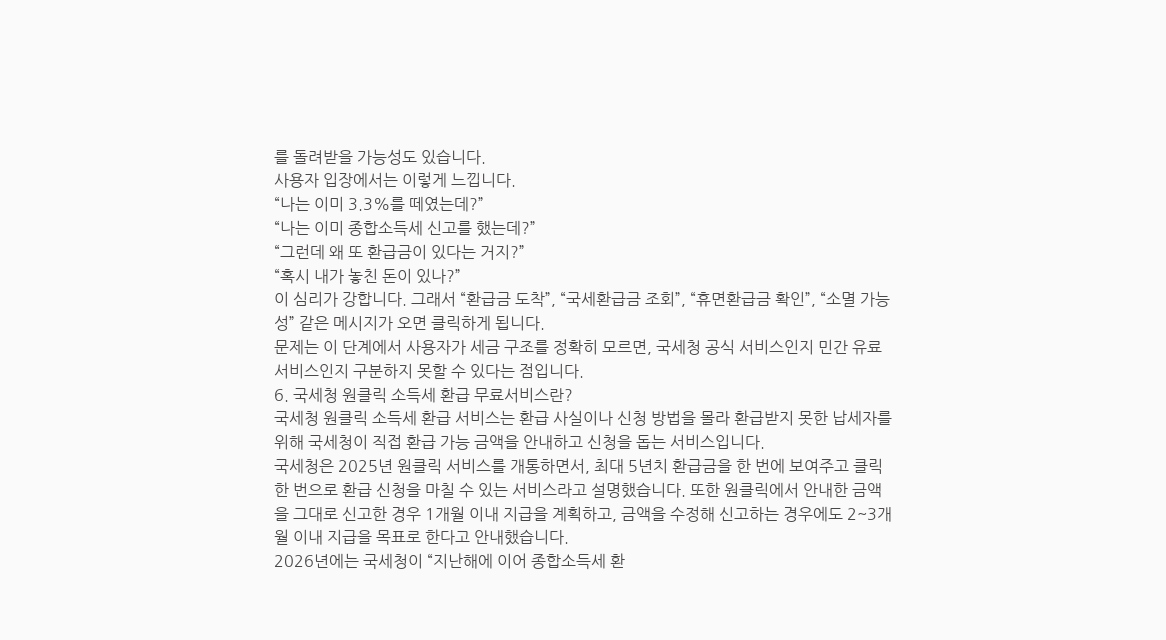를 돌려받을 가능성도 있습니다.
사용자 입장에서는 이렇게 느낍니다.
“나는 이미 3.3%를 떼였는데?”
“나는 이미 종합소득세 신고를 했는데?”
“그런데 왜 또 환급금이 있다는 거지?”
“혹시 내가 놓친 돈이 있나?”
이 심리가 강합니다. 그래서 “환급금 도착”, “국세환급금 조회”, “휴면환급금 확인”, “소멸 가능성” 같은 메시지가 오면 클릭하게 됩니다.
문제는 이 단계에서 사용자가 세금 구조를 정확히 모르면, 국세청 공식 서비스인지 민간 유료 서비스인지 구분하지 못할 수 있다는 점입니다.
6. 국세청 원클릭 소득세 환급 무료서비스란?
국세청 원클릭 소득세 환급 서비스는 환급 사실이나 신청 방법을 몰라 환급받지 못한 납세자를 위해 국세청이 직접 환급 가능 금액을 안내하고 신청을 돕는 서비스입니다.
국세청은 2025년 원클릭 서비스를 개통하면서, 최대 5년치 환급금을 한 번에 보여주고 클릭 한 번으로 환급 신청을 마칠 수 있는 서비스라고 설명했습니다. 또한 원클릭에서 안내한 금액을 그대로 신고한 경우 1개월 이내 지급을 계획하고, 금액을 수정해 신고하는 경우에도 2~3개월 이내 지급을 목표로 한다고 안내했습니다.
2026년에는 국세청이 “지난해에 이어 종합소득세 환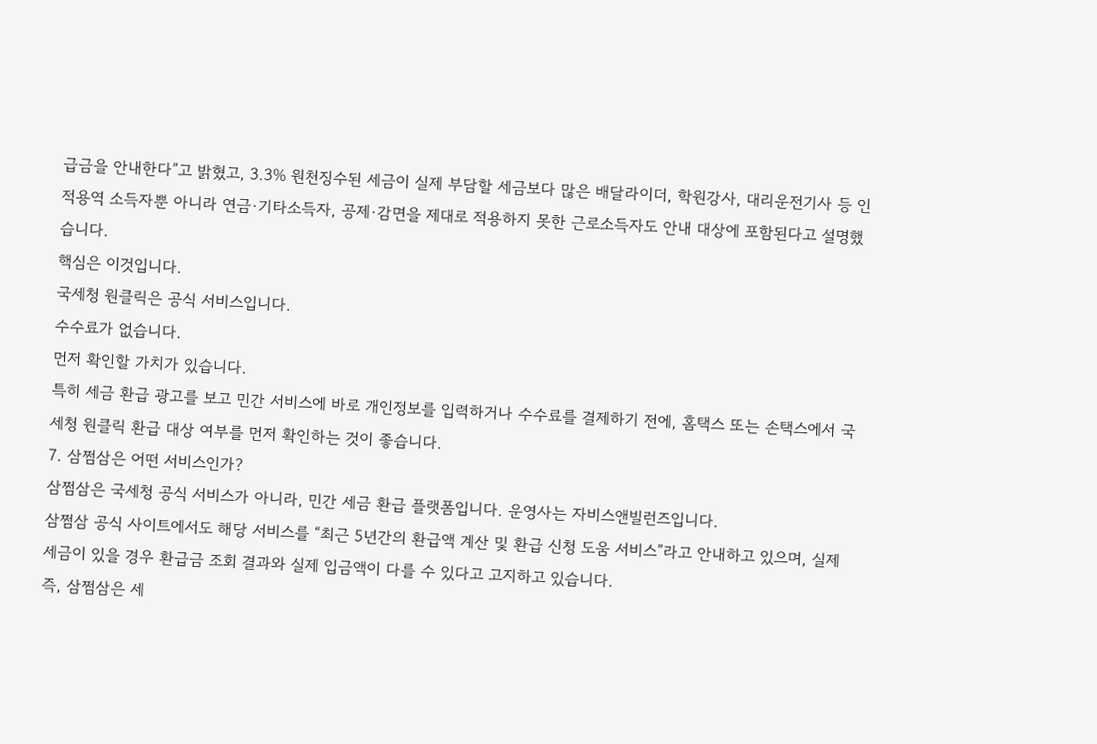급금을 안내한다”고 밝혔고, 3.3% 원천징수된 세금이 실제 부담할 세금보다 많은 배달라이더, 학원강사, 대리운전기사 등 인적용역 소득자뿐 아니라 연금·기타소득자, 공제·감면을 제대로 적용하지 못한 근로소득자도 안내 대상에 포함된다고 설명했습니다.
핵심은 이것입니다.
국세청 원클릭은 공식 서비스입니다.
수수료가 없습니다.
먼저 확인할 가치가 있습니다.
특히 세금 환급 광고를 보고 민간 서비스에 바로 개인정보를 입력하거나 수수료를 결제하기 전에, 홈택스 또는 손택스에서 국세청 원클릭 환급 대상 여부를 먼저 확인하는 것이 좋습니다.
7. 삼쩜삼은 어떤 서비스인가?
삼쩜삼은 국세청 공식 서비스가 아니라, 민간 세금 환급 플랫폼입니다. 운영사는 자비스앤빌런즈입니다.
삼쩜삼 공식 사이트에서도 해당 서비스를 “최근 5년간의 환급액 계산 및 환급 신청 도움 서비스”라고 안내하고 있으며, 실제 세금이 있을 경우 환급금 조회 결과와 실제 입금액이 다를 수 있다고 고지하고 있습니다.
즉, 삼쩜삼은 세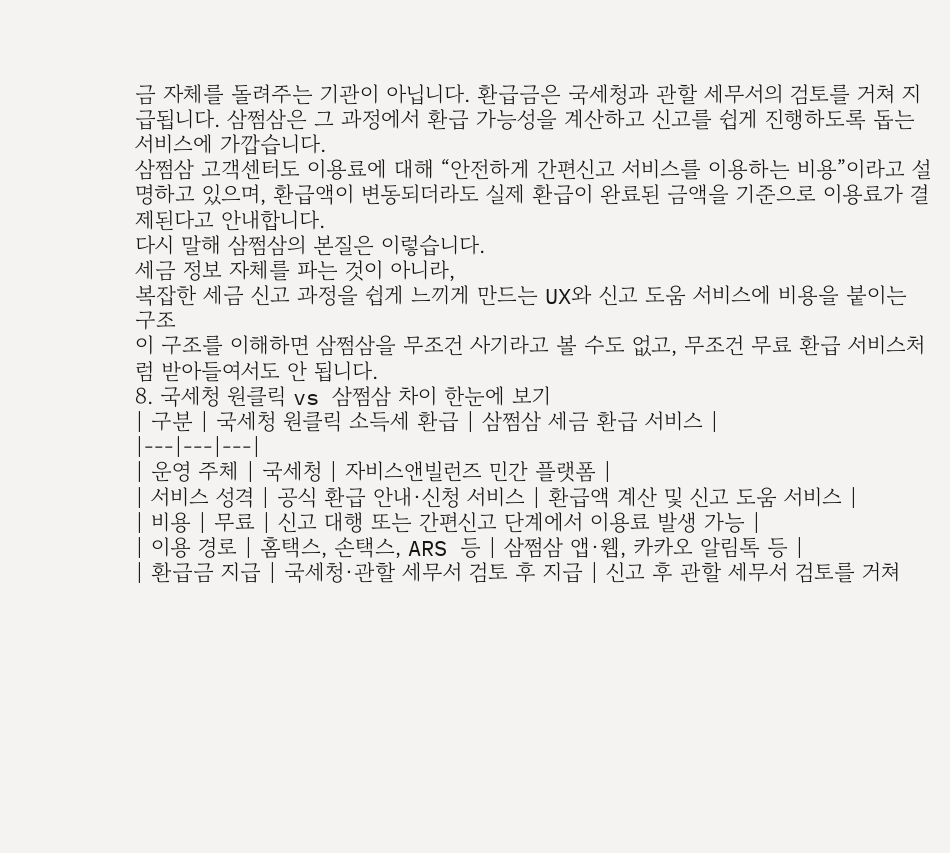금 자체를 돌려주는 기관이 아닙니다. 환급금은 국세청과 관할 세무서의 검토를 거쳐 지급됩니다. 삼쩜삼은 그 과정에서 환급 가능성을 계산하고 신고를 쉽게 진행하도록 돕는 서비스에 가깝습니다.
삼쩜삼 고객센터도 이용료에 대해 “안전하게 간편신고 서비스를 이용하는 비용”이라고 설명하고 있으며, 환급액이 변동되더라도 실제 환급이 완료된 금액을 기준으로 이용료가 결제된다고 안내합니다.
다시 말해 삼쩜삼의 본질은 이렇습니다.
세금 정보 자체를 파는 것이 아니라,
복잡한 세금 신고 과정을 쉽게 느끼게 만드는 UX와 신고 도움 서비스에 비용을 붙이는 구조
이 구조를 이해하면 삼쩜삼을 무조건 사기라고 볼 수도 없고, 무조건 무료 환급 서비스처럼 받아들여서도 안 됩니다.
8. 국세청 원클릭 vs 삼쩜삼 차이 한눈에 보기
| 구분 | 국세청 원클릭 소득세 환급 | 삼쩜삼 세금 환급 서비스 |
|---|---|---|
| 운영 주체 | 국세청 | 자비스앤빌런즈 민간 플랫폼 |
| 서비스 성격 | 공식 환급 안내·신청 서비스 | 환급액 계산 및 신고 도움 서비스 |
| 비용 | 무료 | 신고 대행 또는 간편신고 단계에서 이용료 발생 가능 |
| 이용 경로 | 홈택스, 손택스, ARS 등 | 삼쩜삼 앱·웹, 카카오 알림톡 등 |
| 환급금 지급 | 국세청·관할 세무서 검토 후 지급 | 신고 후 관할 세무서 검토를 거쳐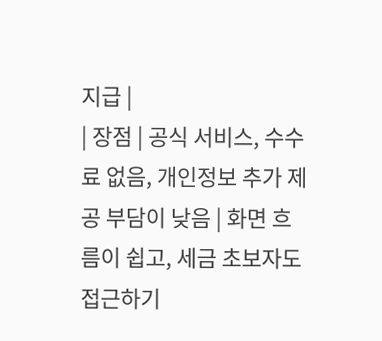지급 |
| 장점 | 공식 서비스, 수수료 없음, 개인정보 추가 제공 부담이 낮음 | 화면 흐름이 쉽고, 세금 초보자도 접근하기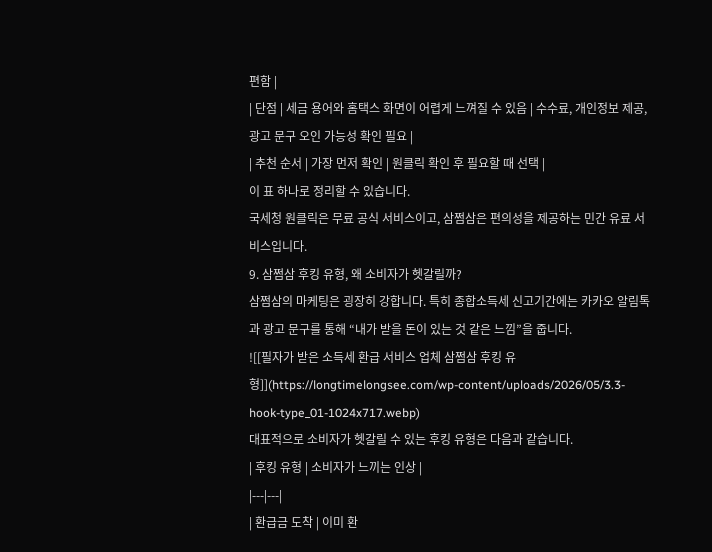편함 |
| 단점 | 세금 용어와 홈택스 화면이 어렵게 느껴질 수 있음 | 수수료, 개인정보 제공, 광고 문구 오인 가능성 확인 필요 |
| 추천 순서 | 가장 먼저 확인 | 원클릭 확인 후 필요할 때 선택 |
이 표 하나로 정리할 수 있습니다.
국세청 원클릭은 무료 공식 서비스이고, 삼쩜삼은 편의성을 제공하는 민간 유료 서비스입니다.
9. 삼쩜삼 후킹 유형, 왜 소비자가 헷갈릴까?
삼쩜삼의 마케팅은 굉장히 강합니다. 특히 종합소득세 신고기간에는 카카오 알림톡과 광고 문구를 통해 “내가 받을 돈이 있는 것 같은 느낌”을 줍니다.
![[필자가 받은 소득세 환급 서비스 업체 삼쩜삼 후킹 유형]](https://longtimelongsee.com/wp-content/uploads/2026/05/3.3-hook-type_01-1024x717.webp)
대표적으로 소비자가 헷갈릴 수 있는 후킹 유형은 다음과 같습니다.
| 후킹 유형 | 소비자가 느끼는 인상 |
|---|---|
| 환급금 도착 | 이미 환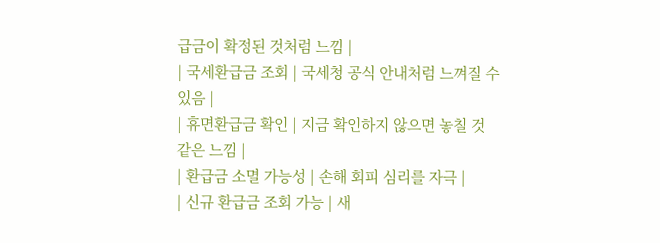급금이 확정된 것처럼 느낌 |
| 국세환급금 조회 | 국세청 공식 안내처럼 느껴질 수 있음 |
| 휴면환급금 확인 | 지금 확인하지 않으면 놓칠 것 같은 느낌 |
| 환급금 소멸 가능성 | 손해 회피 심리를 자극 |
| 신규 환급금 조회 가능 | 새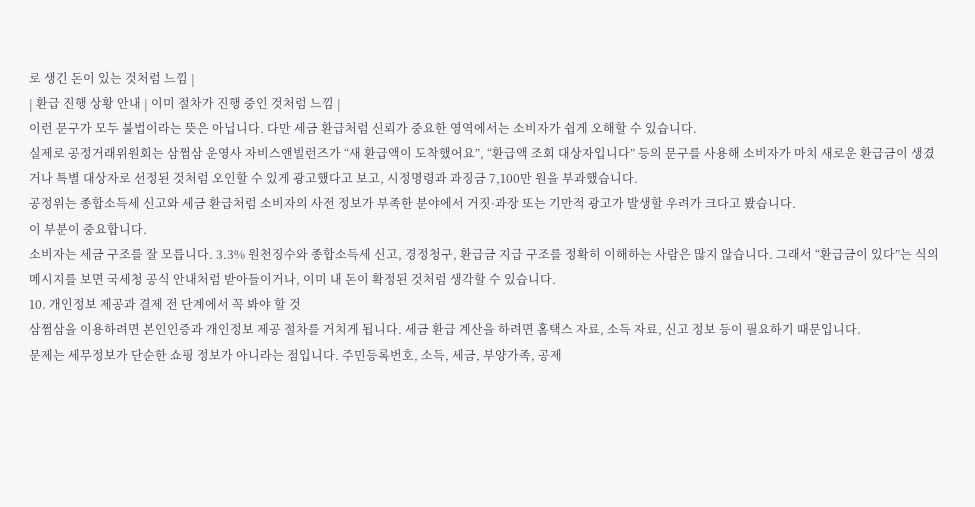로 생긴 돈이 있는 것처럼 느낌 |
| 환급 진행 상황 안내 | 이미 절차가 진행 중인 것처럼 느낌 |
이런 문구가 모두 불법이라는 뜻은 아닙니다. 다만 세금 환급처럼 신뢰가 중요한 영역에서는 소비자가 쉽게 오해할 수 있습니다.
실제로 공정거래위원회는 삼쩜삼 운영사 자비스앤빌런즈가 “새 환급액이 도착했어요”, “환급액 조회 대상자입니다” 등의 문구를 사용해 소비자가 마치 새로운 환급금이 생겼거나 특별 대상자로 선정된 것처럼 오인할 수 있게 광고했다고 보고, 시정명령과 과징금 7,100만 원을 부과했습니다.
공정위는 종합소득세 신고와 세금 환급처럼 소비자의 사전 정보가 부족한 분야에서 거짓·과장 또는 기만적 광고가 발생할 우려가 크다고 봤습니다.
이 부분이 중요합니다.
소비자는 세금 구조를 잘 모릅니다. 3.3% 원천징수와 종합소득세 신고, 경정청구, 환급금 지급 구조를 정확히 이해하는 사람은 많지 않습니다. 그래서 “환급금이 있다”는 식의 메시지를 보면 국세청 공식 안내처럼 받아들이거나, 이미 내 돈이 확정된 것처럼 생각할 수 있습니다.
10. 개인정보 제공과 결제 전 단계에서 꼭 봐야 할 것
삼쩜삼을 이용하려면 본인인증과 개인정보 제공 절차를 거치게 됩니다. 세금 환급 계산을 하려면 홈택스 자료, 소득 자료, 신고 정보 등이 필요하기 때문입니다.
문제는 세무정보가 단순한 쇼핑 정보가 아니라는 점입니다. 주민등록번호, 소득, 세금, 부양가족, 공제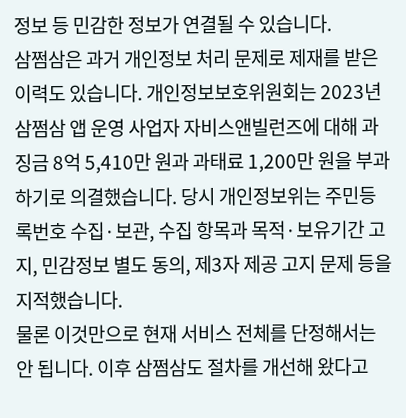정보 등 민감한 정보가 연결될 수 있습니다.
삼쩜삼은 과거 개인정보 처리 문제로 제재를 받은 이력도 있습니다. 개인정보보호위원회는 2023년 삼쩜삼 앱 운영 사업자 자비스앤빌런즈에 대해 과징금 8억 5,410만 원과 과태료 1,200만 원을 부과하기로 의결했습니다. 당시 개인정보위는 주민등록번호 수집·보관, 수집 항목과 목적·보유기간 고지, 민감정보 별도 동의, 제3자 제공 고지 문제 등을 지적했습니다.
물론 이것만으로 현재 서비스 전체를 단정해서는 안 됩니다. 이후 삼쩜삼도 절차를 개선해 왔다고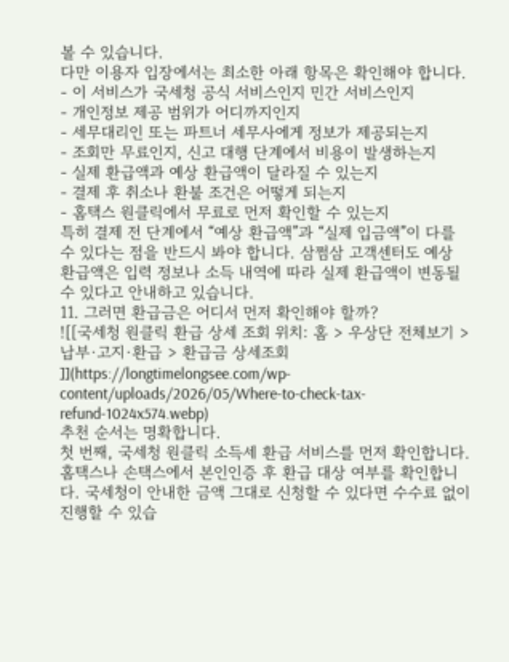볼 수 있습니다.
다만 이용자 입장에서는 최소한 아래 항목은 확인해야 합니다.
- 이 서비스가 국세청 공식 서비스인지 민간 서비스인지
- 개인정보 제공 범위가 어디까지인지
- 세무대리인 또는 파트너 세무사에게 정보가 제공되는지
- 조회만 무료인지, 신고 대행 단계에서 비용이 발생하는지
- 실제 환급액과 예상 환급액이 달라질 수 있는지
- 결제 후 취소나 환불 조건은 어떻게 되는지
- 홈택스 원클릭에서 무료로 먼저 확인할 수 있는지
특히 결제 전 단계에서 “예상 환급액”과 “실제 입금액”이 다를 수 있다는 점을 반드시 봐야 합니다. 삼쩜삼 고객센터도 예상 환급액은 입력 정보나 소득 내역에 따라 실제 환급액이 변동될 수 있다고 안내하고 있습니다.
11. 그러면 환급금은 어디서 먼저 확인해야 할까?
![[국세청 원클릭 환급 상세 조회 위치: 홈 > 우상단 전체보기 > 납부·고지·환급 > 환급금 상세조회 ]](https://longtimelongsee.com/wp-content/uploads/2026/05/Where-to-check-tax-refund-1024x574.webp)
추천 순서는 명확합니다.
첫 번째, 국세청 원클릭 소득세 환급 서비스를 먼저 확인합니다.
홈택스나 손택스에서 본인인증 후 환급 대상 여부를 확인합니다. 국세청이 안내한 금액 그대로 신청할 수 있다면 수수료 없이 진행할 수 있습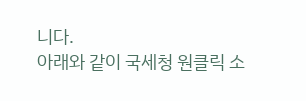니다.
아래와 같이 국세청 원클릭 소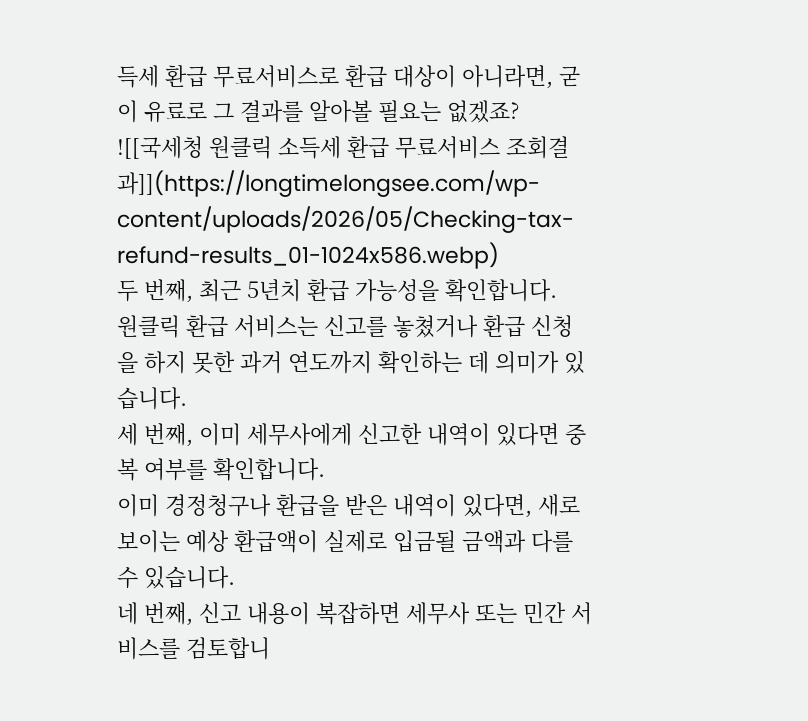득세 환급 무료서비스로 환급 대상이 아니라면, 굳이 유료로 그 결과를 알아볼 필요는 없겠죠?
![[국세청 원클릭 소득세 환급 무료서비스 조회결과]](https://longtimelongsee.com/wp-content/uploads/2026/05/Checking-tax-refund-results_01-1024x586.webp)
두 번째, 최근 5년치 환급 가능성을 확인합니다.
원클릭 환급 서비스는 신고를 놓쳤거나 환급 신청을 하지 못한 과거 연도까지 확인하는 데 의미가 있습니다.
세 번째, 이미 세무사에게 신고한 내역이 있다면 중복 여부를 확인합니다.
이미 경정청구나 환급을 받은 내역이 있다면, 새로 보이는 예상 환급액이 실제로 입금될 금액과 다를 수 있습니다.
네 번째, 신고 내용이 복잡하면 세무사 또는 민간 서비스를 검토합니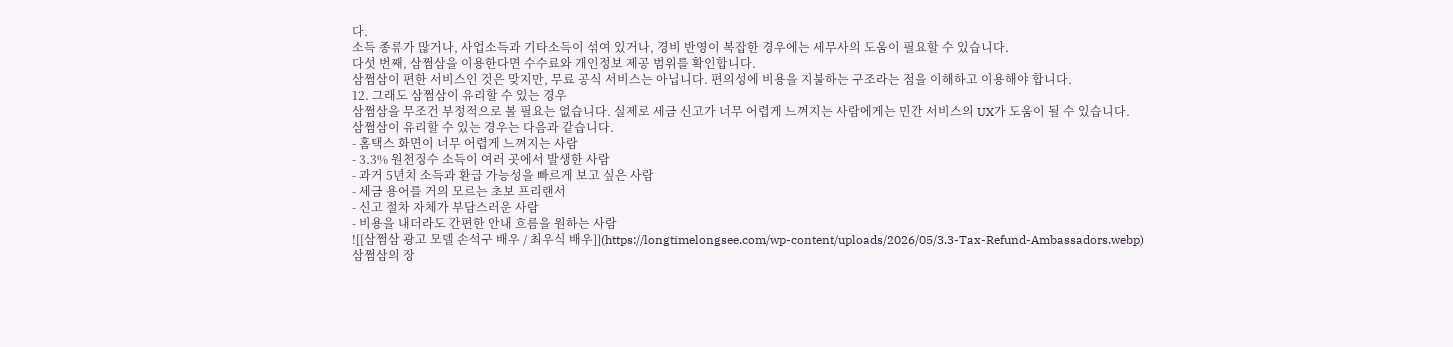다.
소득 종류가 많거나, 사업소득과 기타소득이 섞여 있거나, 경비 반영이 복잡한 경우에는 세무사의 도움이 필요할 수 있습니다.
다섯 번째, 삼쩜삼을 이용한다면 수수료와 개인정보 제공 범위를 확인합니다.
삼쩜삼이 편한 서비스인 것은 맞지만, 무료 공식 서비스는 아닙니다. 편의성에 비용을 지불하는 구조라는 점을 이해하고 이용해야 합니다.
12. 그래도 삼쩜삼이 유리할 수 있는 경우
삼쩜삼을 무조건 부정적으로 볼 필요는 없습니다. 실제로 세금 신고가 너무 어렵게 느껴지는 사람에게는 민간 서비스의 UX가 도움이 될 수 있습니다.
삼쩜삼이 유리할 수 있는 경우는 다음과 같습니다.
- 홈택스 화면이 너무 어렵게 느껴지는 사람
- 3.3% 원천징수 소득이 여러 곳에서 발생한 사람
- 과거 5년치 소득과 환급 가능성을 빠르게 보고 싶은 사람
- 세금 용어를 거의 모르는 초보 프리랜서
- 신고 절차 자체가 부담스러운 사람
- 비용을 내더라도 간편한 안내 흐름을 원하는 사람
![[삼쩜삼 광고 모델 손석구 배우 / 최우식 배우]](https://longtimelongsee.com/wp-content/uploads/2026/05/3.3-Tax-Refund-Ambassadors.webp)
삼쩜삼의 장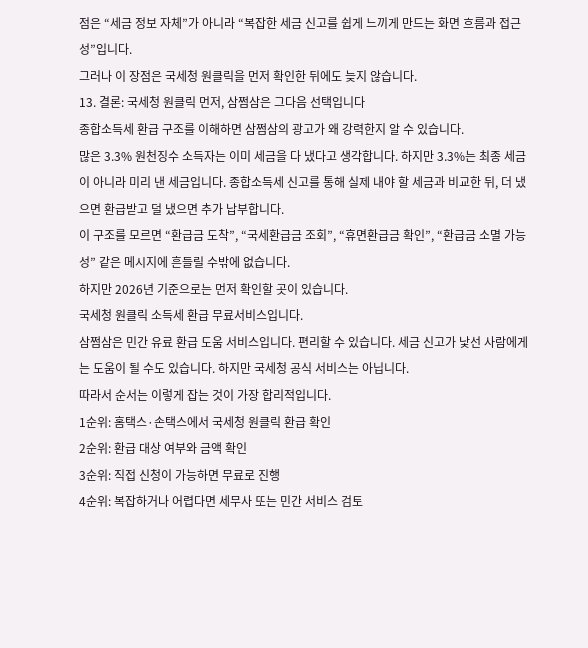점은 “세금 정보 자체”가 아니라 “복잡한 세금 신고를 쉽게 느끼게 만드는 화면 흐름과 접근성”입니다.
그러나 이 장점은 국세청 원클릭을 먼저 확인한 뒤에도 늦지 않습니다.
13. 결론: 국세청 원클릭 먼저, 삼쩜삼은 그다음 선택입니다
종합소득세 환급 구조를 이해하면 삼쩜삼의 광고가 왜 강력한지 알 수 있습니다.
많은 3.3% 원천징수 소득자는 이미 세금을 다 냈다고 생각합니다. 하지만 3.3%는 최종 세금이 아니라 미리 낸 세금입니다. 종합소득세 신고를 통해 실제 내야 할 세금과 비교한 뒤, 더 냈으면 환급받고 덜 냈으면 추가 납부합니다.
이 구조를 모르면 “환급금 도착”, “국세환급금 조회”, “휴면환급금 확인”, “환급금 소멸 가능성” 같은 메시지에 흔들릴 수밖에 없습니다.
하지만 2026년 기준으로는 먼저 확인할 곳이 있습니다.
국세청 원클릭 소득세 환급 무료서비스입니다.
삼쩜삼은 민간 유료 환급 도움 서비스입니다. 편리할 수 있습니다. 세금 신고가 낯선 사람에게는 도움이 될 수도 있습니다. 하지만 국세청 공식 서비스는 아닙니다.
따라서 순서는 이렇게 잡는 것이 가장 합리적입니다.
1순위: 홈택스·손택스에서 국세청 원클릭 환급 확인
2순위: 환급 대상 여부와 금액 확인
3순위: 직접 신청이 가능하면 무료로 진행
4순위: 복잡하거나 어렵다면 세무사 또는 민간 서비스 검토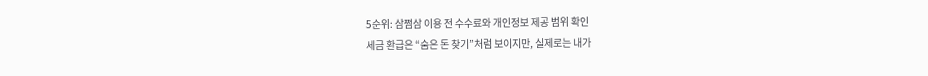5순위: 삼쩜삼 이용 전 수수료와 개인정보 제공 범위 확인
세금 환급은 “숨은 돈 찾기”처럼 보이지만, 실제로는 내가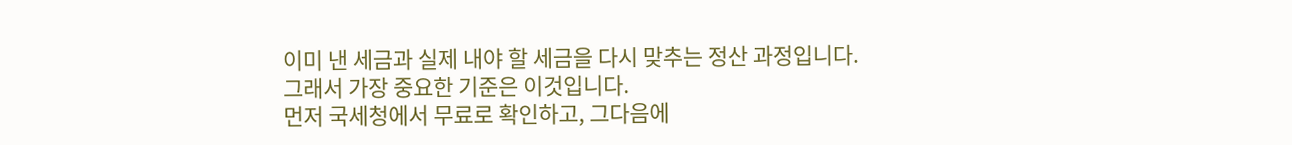이미 낸 세금과 실제 내야 할 세금을 다시 맞추는 정산 과정입니다.
그래서 가장 중요한 기준은 이것입니다.
먼저 국세청에서 무료로 확인하고, 그다음에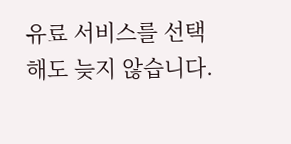유료 서비스를 선택해도 늦지 않습니다.